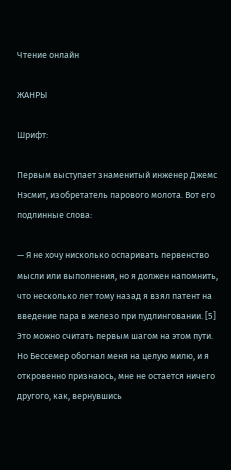Чтение онлайн

ЖАНРЫ

Шрифт:

Первым выступает знаменитый инженер Джемс Нэсмит, изобретатель парового молота. Вот его подлинные слова:

— Я не хочу нисколько оспаривать первенство мысли или выполнения, но я должен напомнить, что несколько лет тому назад я взял патент на введение пара в железо при пудлинговании. [5] Это можно считать первым шагом на этом пути. Но Бессемер обогнал меня на целую милю, и я откровенно признаюсь, мне не остается ничего другого, как, вернувшись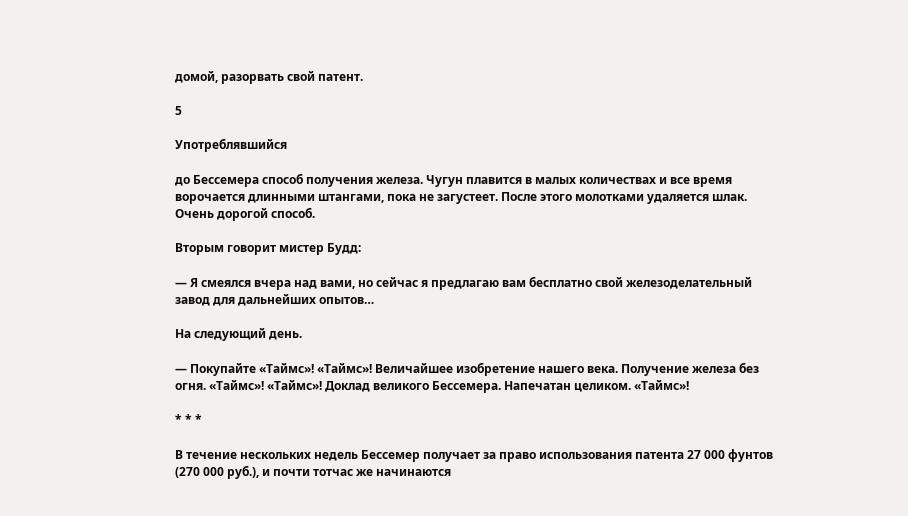домой, разорвать свой патент.

5

Употреблявшийся

до Бессемера способ получения железа. Чугун плавится в малых количествах и все время ворочается длинными штангами, пока не загустеет. После этого молотками удаляется шлак. Очень дорогой способ.

Вторым говорит мистер Будд:

— Я смеялся вчера над вами, но сейчас я предлагаю вам бесплатно свой железоделательный завод для дальнейших опытов…

На следующий день.

— Покупайте «Таймс»! «Таймс»! Величайшее изобретение нашего века. Получение железа без огня. «Таймс»! «Таймс»! Доклад великого Бессемера. Напечатан целиком. «Таймс»!

* * *

В течение нескольких недель Бессемер получает за право использования патента 27 000 фунтов (270 000 руб.), и почти тотчас же начинаются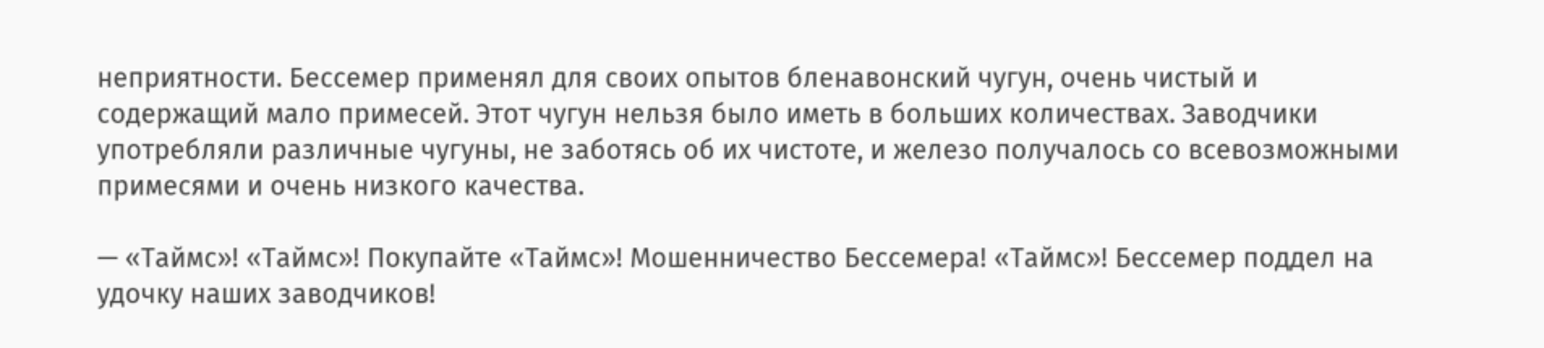неприятности. Бессемер применял для своих опытов бленавонский чугун, очень чистый и содержащий мало примесей. Этот чугун нельзя было иметь в больших количествах. Заводчики употребляли различные чугуны, не заботясь об их чистоте, и железо получалось со всевозможными примесями и очень низкого качества.

— «Таймс»! «Таймс»! Покупайте «Таймс»! Мошенничество Бессемера! «Таймс»! Бессемер поддел на удочку наших заводчиков!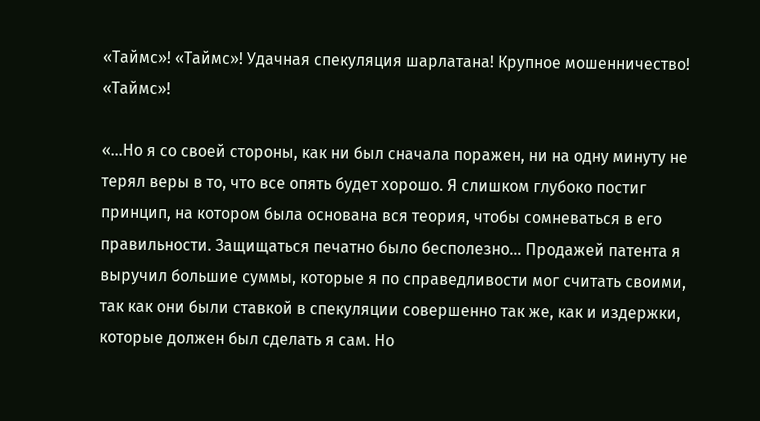«Таймс»! «Таймс»! Удачная спекуляция шарлатана! Крупное мошенничество! «Таймс»!

«…Но я со своей стороны, как ни был сначала поражен, ни на одну минуту не терял веры в то, что все опять будет хорошо. Я слишком глубоко постиг принцип, на котором была основана вся теория, чтобы сомневаться в его правильности. Защищаться печатно было бесполезно… Продажей патента я выручил большие суммы, которые я по справедливости мог считать своими, так как они были ставкой в спекуляции совершенно так же, как и издержки, которые должен был сделать я сам. Но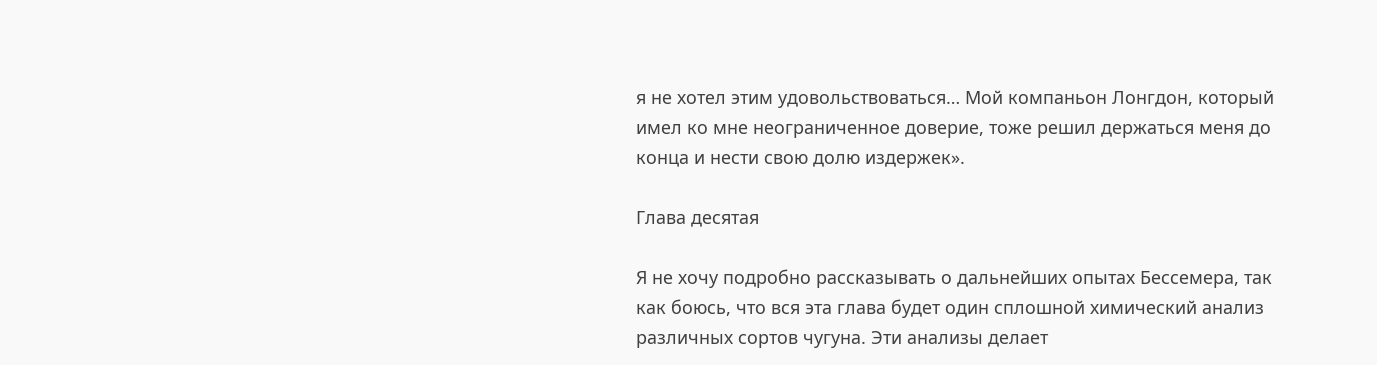я не хотел этим удовольствоваться… Мой компаньон Лонгдон, который имел ко мне неограниченное доверие, тоже решил держаться меня до конца и нести свою долю издержек».

Глава десятая

Я не хочу подробно рассказывать о дальнейших опытах Бессемера, так как боюсь, что вся эта глава будет один сплошной химический анализ различных сортов чугуна. Эти анализы делает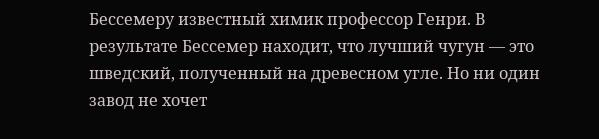Бессемеру известный химик профессор Генри. В результате Бессемер находит, что лучший чугун — это шведский, полученный на древесном угле. Но ни один завод не хочет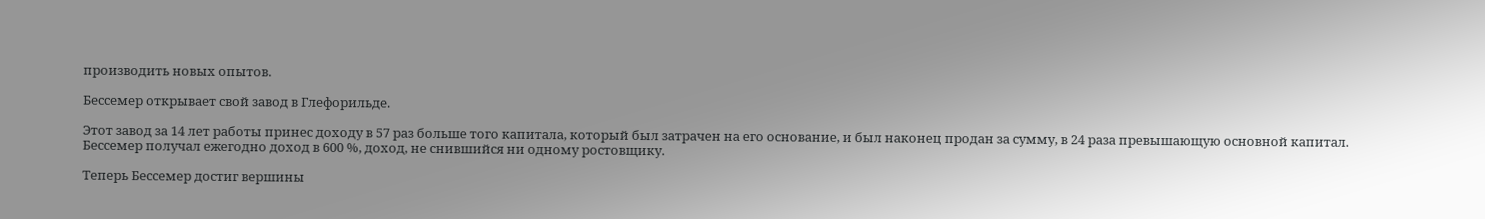производить новых опытов.

Бессемер открывает свой завод в Глефорильде.

Этот завод за 14 лет работы принес доходу в 57 раз больше того капитала, который был затрачен на его основание, и был наконец продан за сумму, в 24 раза превышающую основной капитал. Бессемер получал ежегодно доход в 600 %, доход, не снившийся ни одному ростовщику.

Теперь Бессемер достиг вершины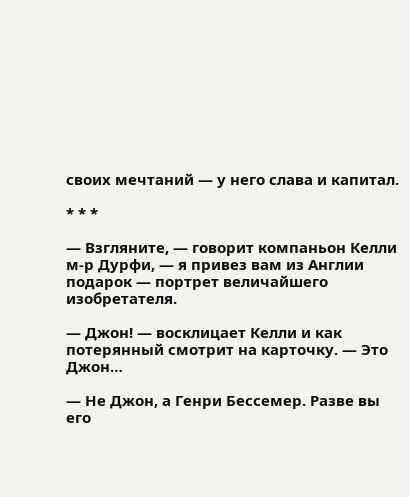своих мечтаний — у него слава и капитал.

* * *

— Взгляните, — говорит компаньон Келли м-р Дурфи, — я привез вам из Англии подарок — портрет величайшего изобретателя.

— Джон! — восклицает Келли и как потерянный смотрит на карточку. — Это Джон…

— Не Джон, а Генри Бессемер. Разве вы его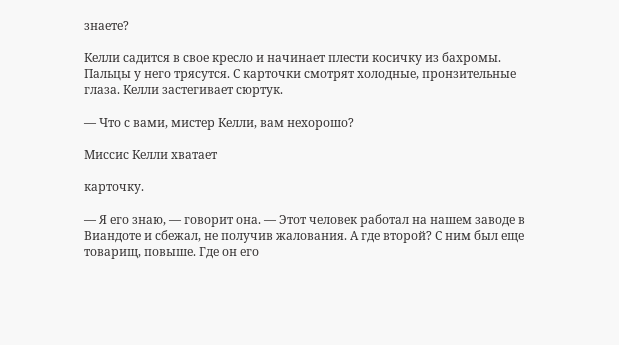знаете?

Келли садится в свое кресло и начинает плести косичку из бахромы. Пальцы у него трясутся. С карточки смотрят холодные, пронзительные глаза. Келли застегивает сюртук.

— Что с вами, мистер Келли, вам нехорошо?

Миссис Келли хватает

карточку.

— Я его знаю, — говорит она. — Этот человек работал на нашем заводе в Виандоте и сбежал, не получив жалования. А где второй? С ним был еще товарищ, повыше. Где он его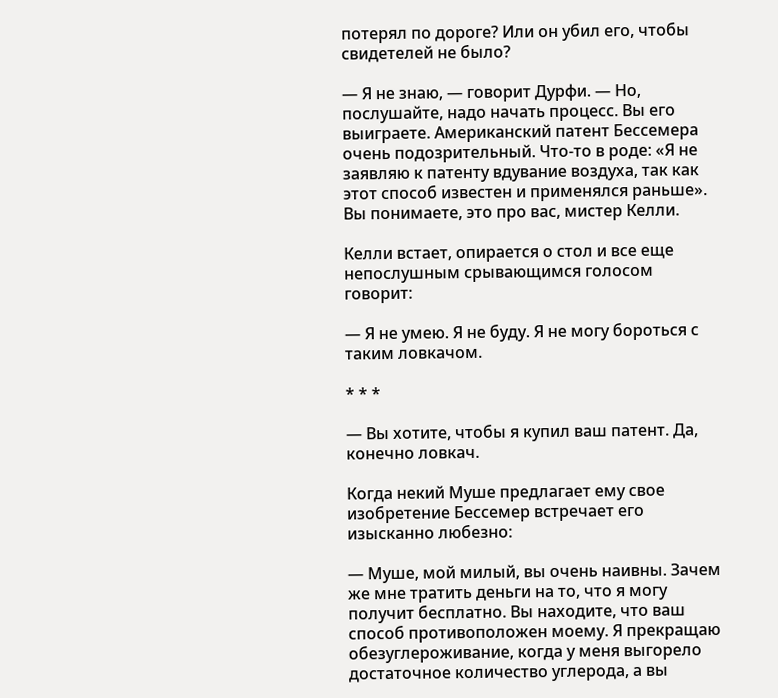потерял по дороге? Или он убил его, чтобы свидетелей не было?

— Я не знаю, — говорит Дурфи. — Но, послушайте, надо начать процесс. Вы его выиграете. Американский патент Бессемера очень подозрительный. Что-то в роде: «Я не заявляю к патенту вдувание воздуха, так как этот способ известен и применялся раньше». Вы понимаете, это про вас, мистер Келли.

Келли встает, опирается о стол и все еще непослушным срывающимся голосом говорит:

— Я не умею. Я не буду. Я не могу бороться с таким ловкачом.

* * *

— Вы хотите, чтобы я купил ваш патент. Да, конечно ловкач.

Когда некий Муше предлагает ему свое изобретение Бессемер встречает его изысканно любезно:

— Муше, мой милый, вы очень наивны. Зачем же мне тратить деньги на то, что я могу получит бесплатно. Вы находите, что ваш способ противоположен моему. Я прекращаю обезуглероживание, когда у меня выгорело достаточное количество углерода, а вы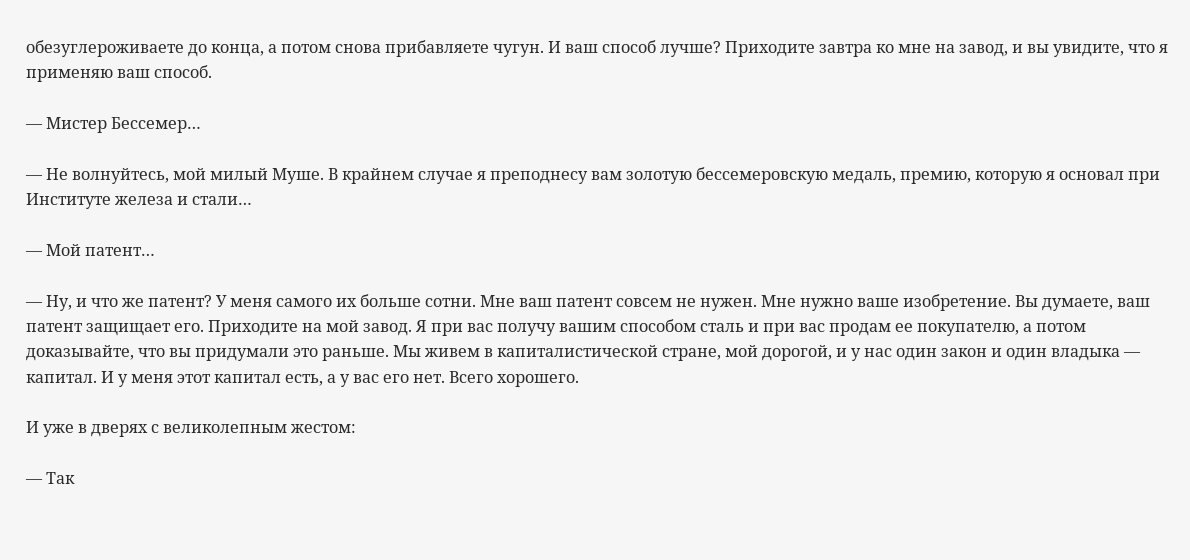обезуглероживаете до конца, а потом снова прибавляете чугун. И ваш способ лучше? Приходите завтра ко мне на завод, и вы увидите, что я применяю ваш способ.

— Мистер Бессемер…

— Не волнуйтесь, мой милый Муше. В крайнем случае я преподнесу вам золотую бессемеровскую медаль, премию, которую я основал при Институте железа и стали…

— Мой патент…

— Ну, и что же патент? У меня самого их больше сотни. Мне ваш патент совсем не нужен. Мне нужно ваше изобретение. Вы думаете, ваш патент защищает его. Приходите на мой завод. Я при вас получу вашим способом сталь и при вас продам ее покупателю, а потом доказывайте, что вы придумали это раньше. Мы живем в капиталистической стране, мой дорогой, и у нас один закон и один владыка — капитал. И у меня этот капитал есть, а у вас его нет. Всего хорошего.

И уже в дверях с великолепным жестом:

— Так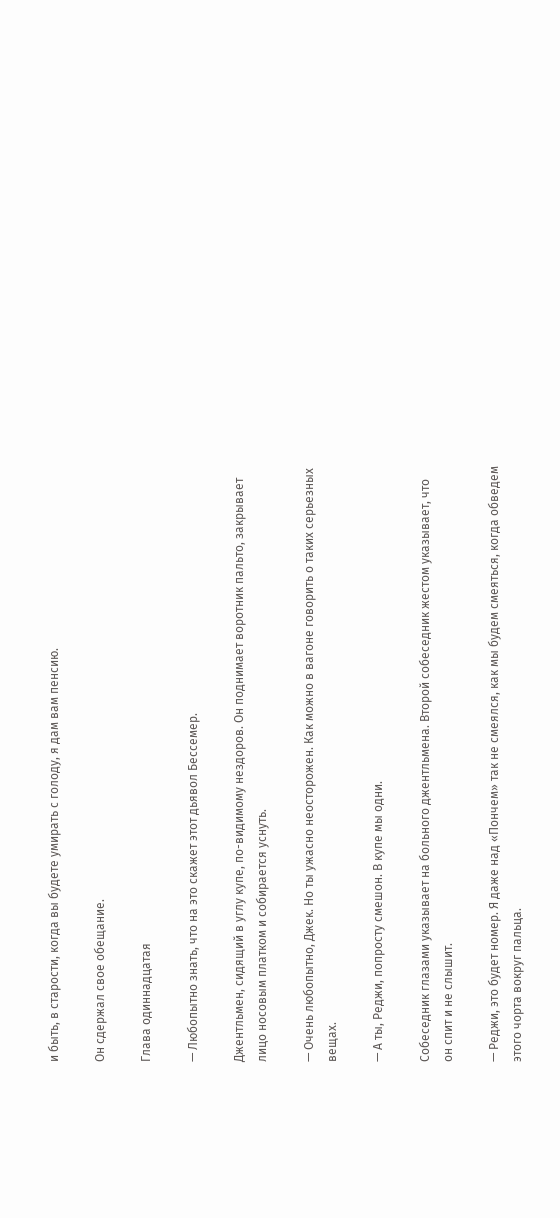и быть, в старости, когда вы будете умирать с голоду, я дам вам пенсию.

Он сдержал свое обещание.

Глава одиннадцатая

— Любопытно знать, что на это скажет этот дьявол Бессемер.

Джентльмен, сидящий в углу купе, по-видимому нездоров. Он поднимает воротник пальто, закрывает лицо носовым платком и собирается уснуть.

— Очень любопытно, Джек. Но ты ужасно неосторожен. Как можно в вагоне говорить о таких серьезных вещах.

— А ты, Реджи, попросту смешон. В купе мы одни.

Собеседник глазами указывает на больного джентльмена. Второй собеседник жестом указывает, что он спит и не слышит.

— Реджи, это будет номер. Я даже над «Пончем» так не смеялся, как мы будем смеяться, когда обведем этого чорта вокруг пальца.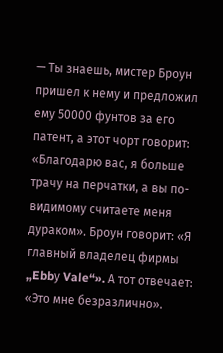— Ты знаешь, мистер Броун пришел к нему и предложил ему 50000 фунтов за его патент, а этот чорт говорит: «Благодарю вас, я больше трачу на перчатки, а вы по-видимому считаете меня дураком». Броун говорит: «Я главный владелец фирмы „Ebbу Vale“». А тот отвечает: «Это мне безразлично».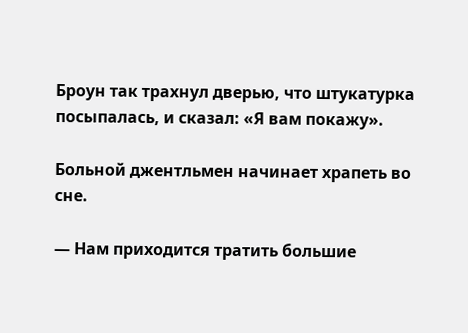Броун так трахнул дверью, что штукатурка посыпалась, и сказал: «Я вам покажу».

Больной джентльмен начинает храпеть во сне.

— Нам приходится тратить большие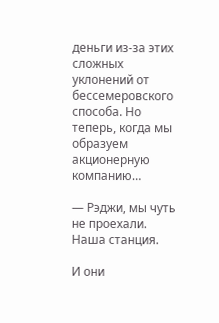деньги из-за этих сложных уклонений от бессемеровского способа. Но теперь, когда мы образуем акционерную компанию…

— Рэджи, мы чуть не проехали. Наша станция.

И они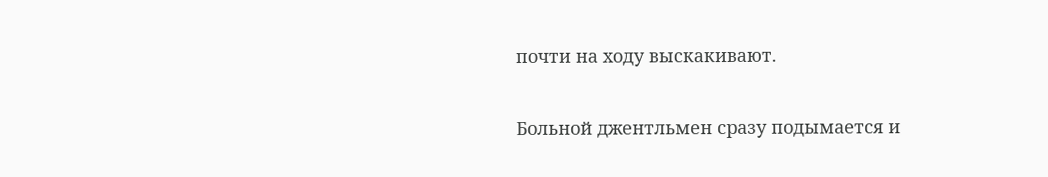почти на ходу выскакивают.

Больной джентльмен сразу подымается и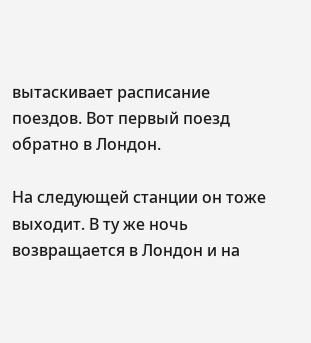вытаскивает расписание поездов. Вот первый поезд обратно в Лондон.

На следующей станции он тоже выходит. В ту же ночь возвращается в Лондон и на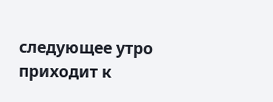следующее утро приходит к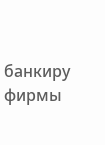банкиру фирмы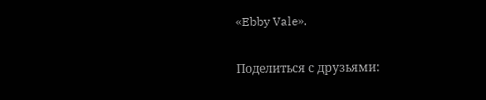«Ebby Vale».

Поделиться с друзьями: